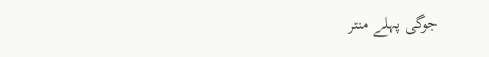جوگی پہلے منتر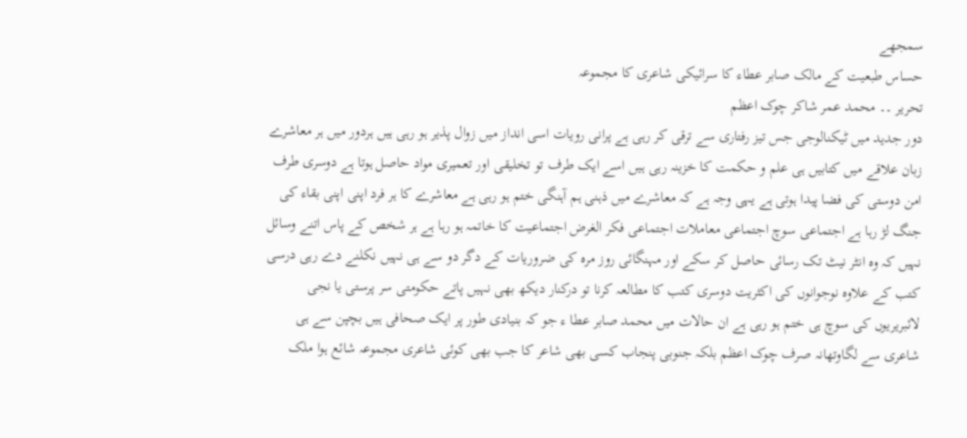سمجھے
حساس طبعیت کے مالک صابر عطاء کا سرائیکی شاعری کا مجموعہ
تحریر ۔۔ محمد عمر شاکر چوک اعظم
دور جدید میں ٹیکنالوجی جس تیز رفتاری سے ترقی کر رہی ہے پرانی رویات اسی انداز میں زوال پذیر ہو رہی ہیں ہردور میں ہر معاشرے زبان علاقے میں کتابیں ہی علم و حکمت کا خزینہ رہی ہیں اسے ایک طرف تو تخلیقی اور تعمیری مواد حاصل ہوتا ہے دوسری طرف امن دوستی کی فضا پیدا ہوتی ہے یہی وجہ ہے کہ معاشرے میں ذہنی ہم آہنگی ختم ہو رہی ہے معاشرے کا ہر فرد اپنی اپنی بقاء کی جنگ لڑ رہا ہے اجتماعی سوچ اجتماعی معاملات اجتماعی فکر الغرض اجتماعیت کا خاتمہ ہو رہا ہے ہر شخص کے پاس اتنے وسائل نہیں کہ وہ انٹر نیٹ تک رسائی حاصل کر سکے اور مہنگائی روز مرہ کی ضروریات کے دگر دو سے ہی نہیں نکلنے دے رہی درسی کتب کے علاوہ نوجوانوں کی اکثریت دوسری کتب کا مطالعہ کرنا تو درکنار دیکھ بھی نہیں پاتے حکومتی سر پرستی یا نجی لائبریریوں کی سوچ ہی ختم ہو رہی ہے ان حالات میں محمد صابر عطا ء جو کہ بنیادی طور پر ایک صحافی ہیں بچپن سے ہی شاعری سے لگاوتھانہ صرف چوک اعظم بلکہ جنوبی پنجاب کسی بھی شاعر کا جب بھی کوئی شاعری مجموعہ شائع ہوا ملک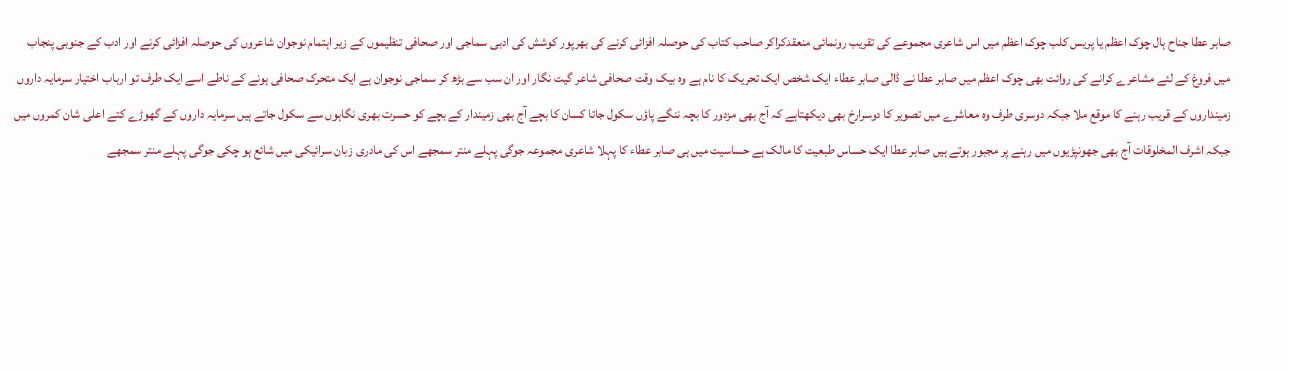صابر عطا جناح ہال چوک اعظم یا پریس کلب چوک اعظم میں اس شاعری مجموعے کی تقریب رونمائی منعقدکراکر صاحب کتاب کی حوصلہ افزائی کرنے کی بھرپور کوشش کی ادبی سماجی اور صحافی تنظیموں کے زیر اہتمام نوجوان شاعروں کی حوصلہ افزائی کرنے اور ادب کے جنوبی پنجاب میں فروغ کے لئے مشاعرے کرانے کی روائت بھی چوک اعظم میں صابر عطا نے ڈالی صابر عطاء ایک شخص ایک تحریک کا نام ہے وہ بیک وقت صحافی شاعر گیت نگار اور ان سب سے بڑھ کر سماجی نوجوان ہے ایک متحرک صحافی ہونے کے ناطے اسے ایک طرف تو ارباب اختیار سرمایہ داروں زمینداروں کے قریب رہنے کا موقع ملا جبکہ دوسری طرف وہ معاشرے میں تصویر کا دوسرارخ بھی دیکھتاہے کہ آج بھی مزدور کا بچہ ننگے پاؤں سکول جاتا کسان کا بچے آج بھی زمیندار کے بچے کو حسرت بھری نگاہوں سے سکول جاتے ہیں سرمایہ داروں کے گھوڑے کتے اعلی شان کمروں میں جبکہ اشرف المخلوقات آج بھی جھونپڑیوں میں رہنے پر مجبور ہوتے ہیں صابر عطا ایک حساس طبعیت کا مالک ہے حساسیت میں ہی صابر عطاء کا پہلا شاعری مجموعہ جوگی پہلے منتر سمجھے اس کی مادری زبان سرائیکی میں شائع ہو چکی جوگی پہلے منتر سمجھے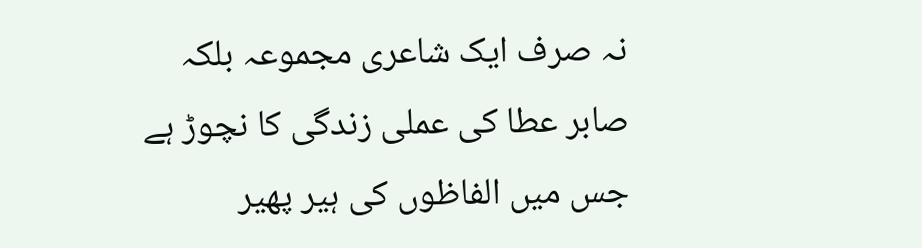نہ صرف ایک شاعری مجموعہ بلکہ صابر عطا کی عملی زندگی کا نچوڑ ہے جس میں الفاظوں کی ہیر پھیر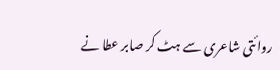روائتی شاعری سے ہٹ کر صابر عطا نے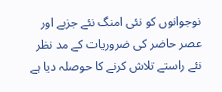نوجوانوں کو نئی امنگ نئے جزبے اور عصر حاضر کی ضروریات کے مد نظر نئے راستے تلاش کرنے کا حوصلہ دیا ہے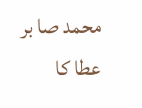محمد صا بر عطا کا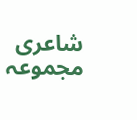شاعری مجموعہ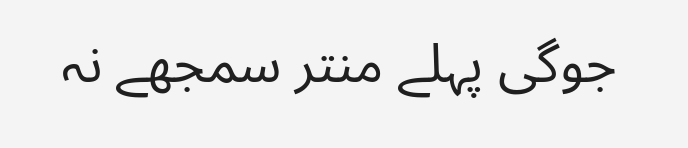جوگی پہلے منتر سمجھے نہ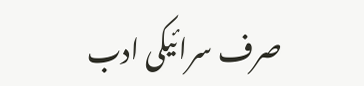صرف سرائیکی ادب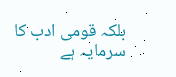بلکہ قومی ادب کا سرمایہ ہے